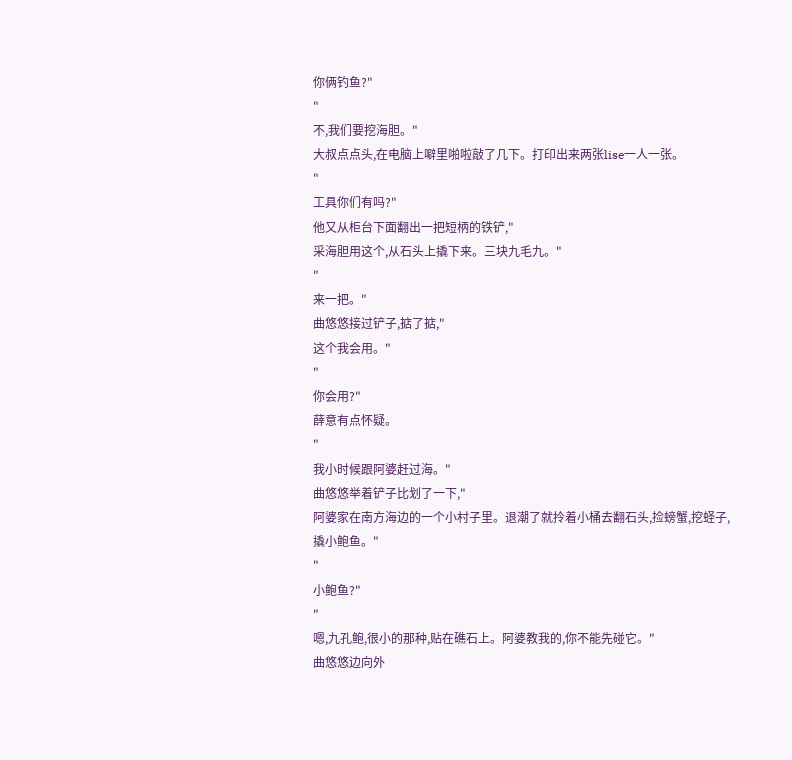你俩钓鱼?"
"
不,我们要挖海胆。"
大叔点点头,在电脑上噼里啪啦敲了几下。打印出来两张lise一人一张。
"
工具你们有吗?"
他又从柜台下面翻出一把短柄的铁铲,"
采海胆用这个,从石头上撬下来。三块九毛九。"
"
来一把。"
曲悠悠接过铲子,掂了掂,"
这个我会用。"
"
你会用?"
薛意有点怀疑。
"
我小时候跟阿婆赶过海。"
曲悠悠举着铲子比划了一下,"
阿婆家在南方海边的一个小村子里。退潮了就拎着小桶去翻石头,捡螃蟹,挖蛏子,撬小鲍鱼。"
"
小鲍鱼?"
"
嗯,九孔鲍,很小的那种,贴在礁石上。阿婆教我的,你不能先碰它。"
曲悠悠边向外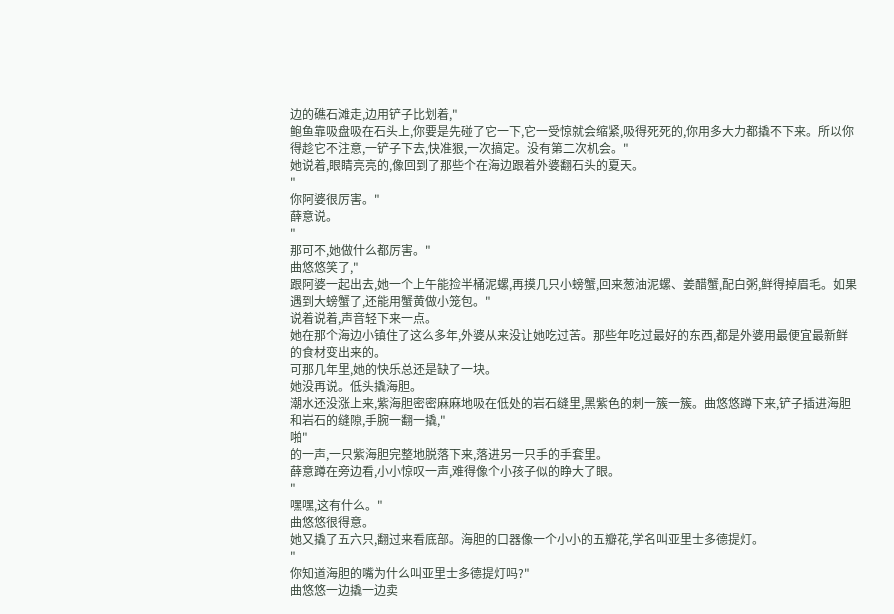边的礁石滩走,边用铲子比划着,"
鲍鱼靠吸盘吸在石头上,你要是先碰了它一下,它一受惊就会缩紧,吸得死死的,你用多大力都撬不下来。所以你得趁它不注意,一铲子下去,快准狠,一次搞定。没有第二次机会。"
她说着,眼睛亮亮的,像回到了那些个在海边跟着外婆翻石头的夏天。
"
你阿婆很厉害。"
薛意说。
"
那可不,她做什么都厉害。"
曲悠悠笑了,"
跟阿婆一起出去,她一个上午能捡半桶泥螺,再摸几只小螃蟹,回来葱油泥螺、姜醋蟹,配白粥,鲜得掉眉毛。如果遇到大螃蟹了,还能用蟹黄做小笼包。"
说着说着,声音轻下来一点。
她在那个海边小镇住了这么多年,外婆从来没让她吃过苦。那些年吃过最好的东西,都是外婆用最便宜最新鲜的食材变出来的。
可那几年里,她的快乐总还是缺了一块。
她没再说。低头撬海胆。
潮水还没涨上来,紫海胆密密麻麻地吸在低处的岩石缝里,黑紫色的刺一簇一簇。曲悠悠蹲下来,铲子插进海胆和岩石的缝隙,手腕一翻一撬,"
啪"
的一声,一只紫海胆完整地脱落下来,落进另一只手的手套里。
薛意蹲在旁边看,小小惊叹一声,难得像个小孩子似的睁大了眼。
"
嘿嘿,这有什么。"
曲悠悠很得意。
她又撬了五六只,翻过来看底部。海胆的口器像一个小小的五瓣花,学名叫亚里士多德提灯。
"
你知道海胆的嘴为什么叫亚里士多德提灯吗?"
曲悠悠一边撬一边卖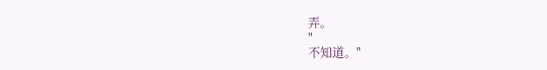弄。
"
不知道。"